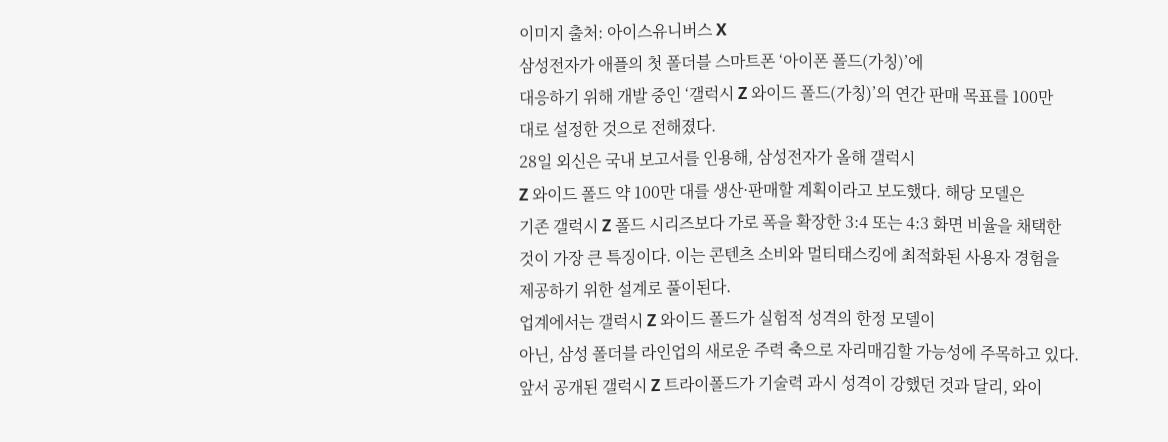이미지 출처: 아이스유니버스 X
삼성전자가 애플의 첫 폴더블 스마트폰 ‘아이폰 폴드(가칭)’에
대응하기 위해 개발 중인 ‘갤럭시 Z 와이드 폴드(가칭)’의 연간 판매 목표를 100만
대로 설정한 것으로 전해졌다.
28일 외신은 국내 보고서를 인용해, 삼성전자가 올해 갤럭시
Z 와이드 폴드 약 100만 대를 생산·판매할 계획이라고 보도했다. 해당 모델은
기존 갤럭시 Z 폴드 시리즈보다 가로 폭을 확장한 3:4 또는 4:3 화면 비율을 채택한
것이 가장 큰 특징이다. 이는 콘텐츠 소비와 멀티태스킹에 최적화된 사용자 경험을
제공하기 위한 설계로 풀이된다.
업계에서는 갤럭시 Z 와이드 폴드가 실험적 성격의 한정 모델이
아닌, 삼성 폴더블 라인업의 새로운 주력 축으로 자리매김할 가능성에 주목하고 있다.
앞서 공개된 갤럭시 Z 트라이폴드가 기술력 과시 성격이 강했던 것과 달리, 와이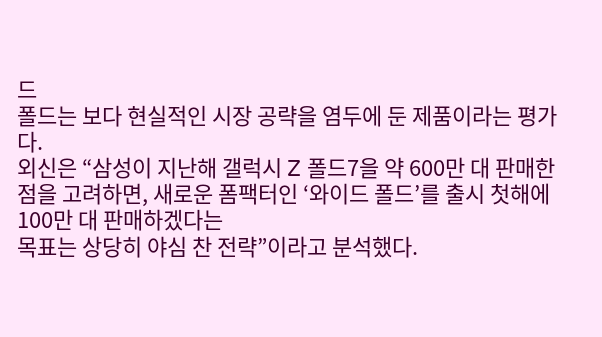드
폴드는 보다 현실적인 시장 공략을 염두에 둔 제품이라는 평가다.
외신은 “삼성이 지난해 갤럭시 Z 폴드7을 약 600만 대 판매한
점을 고려하면, 새로운 폼팩터인 ‘와이드 폴드’를 출시 첫해에 100만 대 판매하겠다는
목표는 상당히 야심 찬 전략”이라고 분석했다.